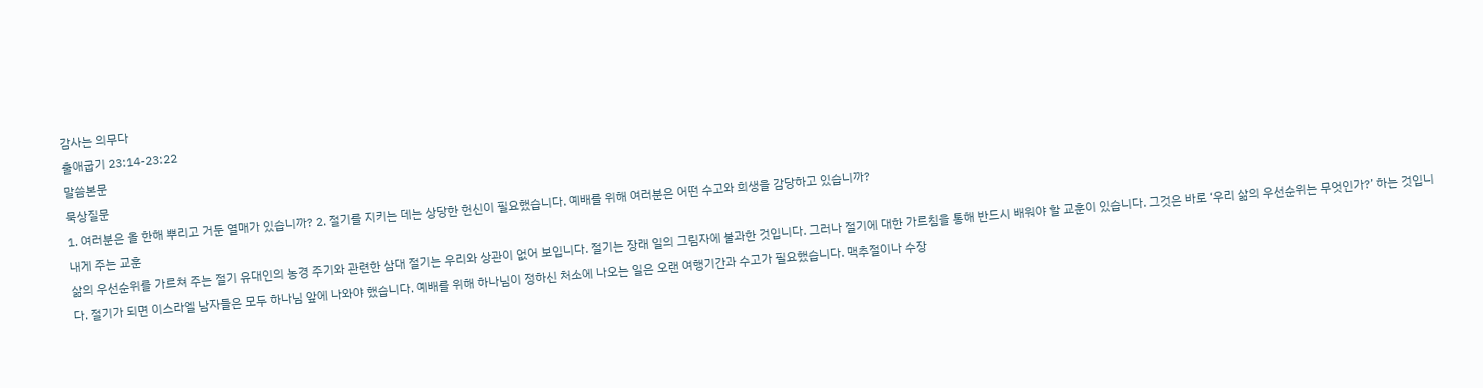감사는 의무다
출애굽기 23:14-23:22
말씀본문
묵상질문
1. 여러분은 올 한해 뿌리고 거둔 열매가 있습니까? 2. 절기를 지키는 데는 상당한 헌신이 필요했습니다. 예배를 위해 여러분은 어떤 수고와 희생을 감당하고 있습니까?
내게 주는 교훈
삶의 우선순위를 가르쳐 주는 절기 유대인의 농경 주기와 관련한 삼대 절기는 우리와 상관이 없어 보입니다. 절기는 장래 일의 그림자에 불과한 것입니다. 그러나 절기에 대한 가르침을 통해 반드시 배워야 할 교훈이 있습니다. 그것은 바로 ‘우리 삶의 우선순위는 무엇인가?’ 하는 것입니다. 절기가 되면 이스라엘 남자들은 모두 하나님 앞에 나와야 했습니다. 예배를 위해 하나님이 정하신 처소에 나오는 일은 오랜 여행기간과 수고가 필요했습니다. 맥추절이나 수장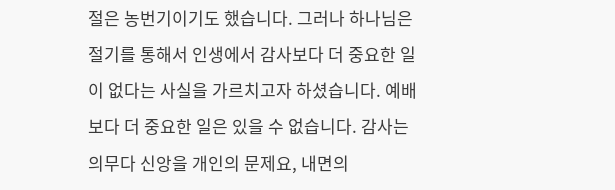절은 농번기이기도 했습니다. 그러나 하나님은 절기를 통해서 인생에서 감사보다 더 중요한 일이 없다는 사실을 가르치고자 하셨습니다. 예배보다 더 중요한 일은 있을 수 없습니다. 감사는 의무다 신앙을 개인의 문제요, 내면의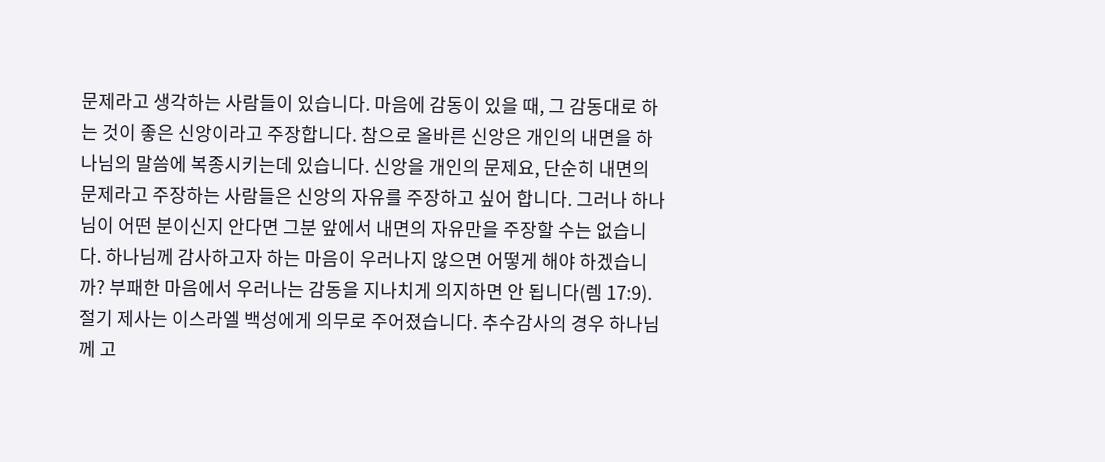문제라고 생각하는 사람들이 있습니다. 마음에 감동이 있을 때, 그 감동대로 하는 것이 좋은 신앙이라고 주장합니다. 참으로 올바른 신앙은 개인의 내면을 하나님의 말씀에 복종시키는데 있습니다. 신앙을 개인의 문제요, 단순히 내면의 문제라고 주장하는 사람들은 신앙의 자유를 주장하고 싶어 합니다. 그러나 하나님이 어떤 분이신지 안다면 그분 앞에서 내면의 자유만을 주장할 수는 없습니다. 하나님께 감사하고자 하는 마음이 우러나지 않으면 어떻게 해야 하겠습니까? 부패한 마음에서 우러나는 감동을 지나치게 의지하면 안 됩니다(렘 17:9). 절기 제사는 이스라엘 백성에게 의무로 주어졌습니다. 추수감사의 경우 하나님께 고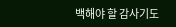백해야 할 감사기도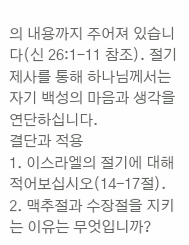의 내용까지 주어져 있습니다(신 26:1-11 참조). 절기 제사를 통해 하나님께서는 자기 백성의 마음과 생각을 연단하십니다.
결단과 적용
1. 이스라엘의 절기에 대해 적어보십시오(14-17절). 2. 맥추절과 수장절을 지키는 이유는 무엇입니까?